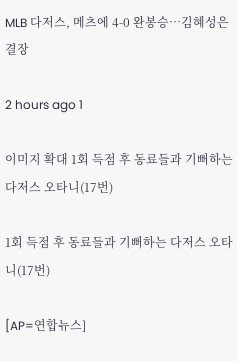MLB 다저스, 메츠에 4-0 완봉승…김혜성은 결장

2 hours ago 1

이미지 확대 1회 득점 후 동료들과 기뻐하는 다저스 오타니(17번)

1회 득점 후 동료들과 기뻐하는 다저스 오타니(17번)

[AP=연합뉴스]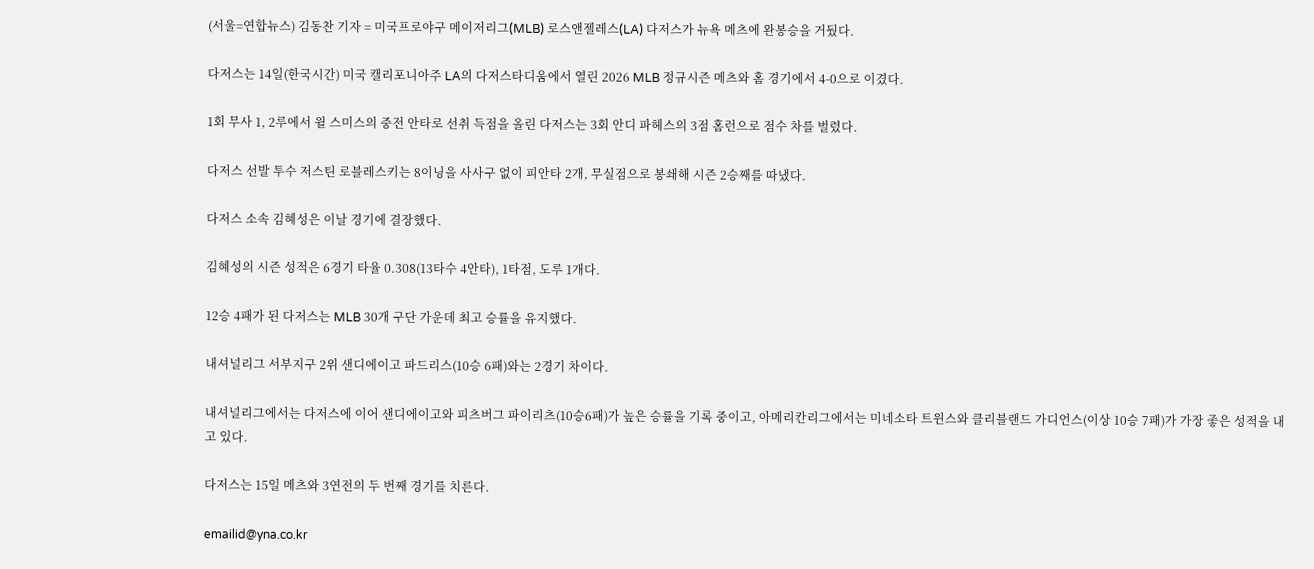(서울=연합뉴스) 김동찬 기자 = 미국프로야구 메이저리그(MLB) 로스앤젤레스(LA) 다저스가 뉴욕 메츠에 완봉승을 거뒀다.

다저스는 14일(한국시간) 미국 캘리포니아주 LA의 다저스타디움에서 열린 2026 MLB 정규시즌 메츠와 홈 경기에서 4-0으로 이겼다.

1회 무사 1, 2루에서 윌 스미스의 중전 안타로 선취 득점을 올린 다저스는 3회 안디 파헤스의 3점 홈런으로 점수 차를 벌렸다.

다저스 선발 투수 저스틴 로블레스키는 8이닝을 사사구 없이 피안타 2개, 무실점으로 봉쇄해 시즌 2승째를 따냈다.

다저스 소속 김혜성은 이날 경기에 결장했다.

김혜성의 시즌 성적은 6경기 타율 0.308(13타수 4안타), 1타점, 도루 1개다.

12승 4패가 된 다저스는 MLB 30개 구단 가운데 최고 승률을 유지했다.

내셔널리그 서부지구 2위 샌디에이고 파드리스(10승 6패)와는 2경기 차이다.

내셔널리그에서는 다저스에 이어 샌디에이고와 피츠버그 파이리츠(10승6패)가 높은 승률을 기록 중이고, 아메리칸리그에서는 미네소타 트윈스와 클리블랜드 가디언스(이상 10승 7패)가 가장 좋은 성적을 내고 있다.

다저스는 15일 메츠와 3연전의 두 번째 경기를 치른다.

emailid@yna.co.kr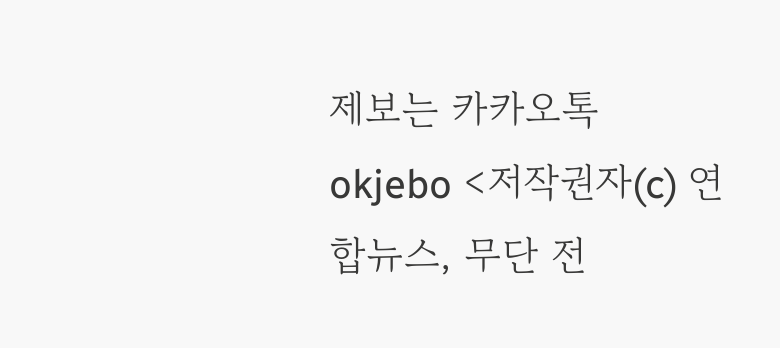제보는 카카오톡 okjebo <저작권자(c) 연합뉴스, 무단 전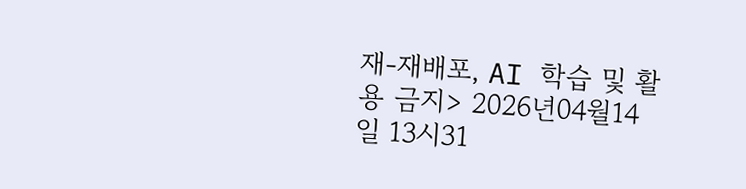재-재배포, AI 학습 및 활용 금지> 2026년04월14일 13시31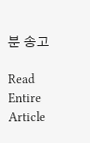분 송고

Read Entire Article